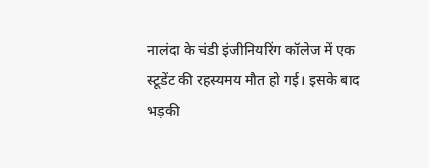नालंदा के चंडी इंजीनियरिंग कॉलेज में एक स्टूडेंट की रहस्यमय मौत हो गई। इसके बाद भड़की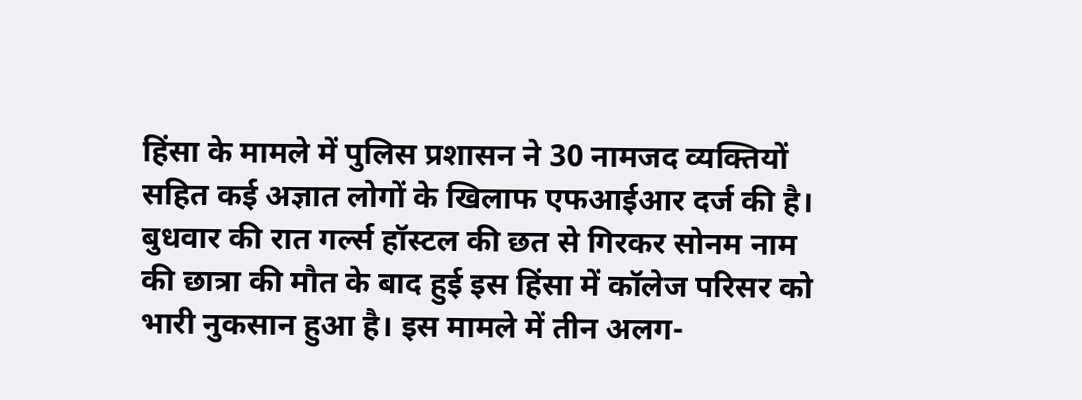हिंसा के मामले में पुलिस प्रशासन ने 30 नामजद व्यक्तियों सहित कई अज्ञात लोगों के खिलाफ एफआईआर दर्ज की है। बुधवार की रात गर्ल्स हॉस्टल की छत से गिरकर सोनम नाम की छात्रा की मौत के बाद हुई इस हिंसा में कॉलेज परिसर को भारी नुकसान हुआ है। इस मामले में तीन अलग-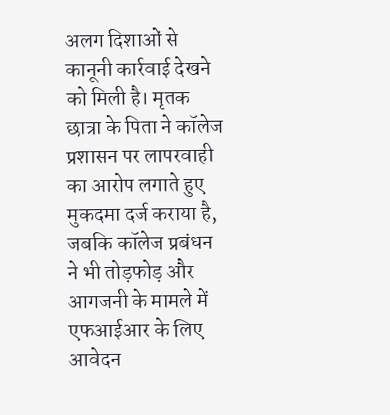अलग दिशाओं से कानूनी कार्रवाई देखने को मिली है। मृतक छात्रा के पिता ने कॉलेज प्रशासन पर लापरवाही का आरोप लगाते हुए मुकदमा दर्ज कराया है, जबकि कॉलेज प्रबंधन ने भी तोड़फोड़ और आगजनी के मामले में एफआईआर के लिए आवेदन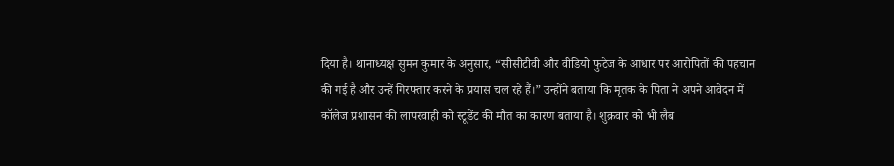दिया है। थानाध्यक्ष सुमन कुमार के अनुसार, “सीसीटीवी और वीडियो फुटेज के आधार पर आरोपितों की पहचान की गई है और उन्हें गिरफ्तार करने के प्रयास चल रहे हैं।” उन्होंने बताया कि मृतक के पिता ने अपने आवेदन में कॉलेज प्रशासन की लापरवाही को स्टूडेंट की मौत का कारण बताया है। शुक्रवार को भी लैब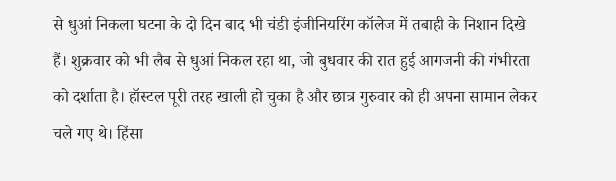से धुआं निकला घटना के दो दिन बाद भी चंडी इंजीनियरिंग कॉलेज में तबाही के निशान दिखे हैं। शुक्रवार को भी लैब से धुआं निकल रहा था, जो बुधवार की रात हुई आगजनी की गंभीरता को दर्शाता है। हॉस्टल पूरी तरह खाली हो चुका है और छात्र गुरुवार को ही अपना सामान लेकर चले गए थे। हिंसा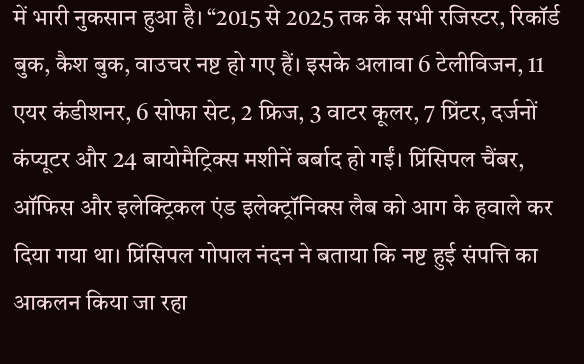में भारी नुकसान हुआ है। “2015 से 2025 तक के सभी रजिस्टर, रिकॉर्ड बुक, कैश बुक, वाउचर नष्ट हो गए हैं। इसके अलावा 6 टेलीविजन, 11 एयर कंडीशनर, 6 सोफा सेट, 2 फ्रिज, 3 वाटर कूलर, 7 प्रिंटर, दर्जनों कंप्यूटर और 24 बायोमैट्रिक्स मशीनें बर्बाद हो गईं। प्रिंसिपल चैंबर, ऑफिस और इलेक्ट्रिकल एंड इलेक्ट्रॉनिक्स लैब को आग के हवाले कर दिया गया था। प्रिंसिपल गोपाल नंदन ने बताया कि नष्ट हुई संपत्ति का आकलन किया जा रहा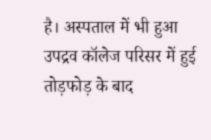है। अस्पताल में भी हुआ उपद्रव कॉलेज परिसर में हुई तोड़फोड़ के बाद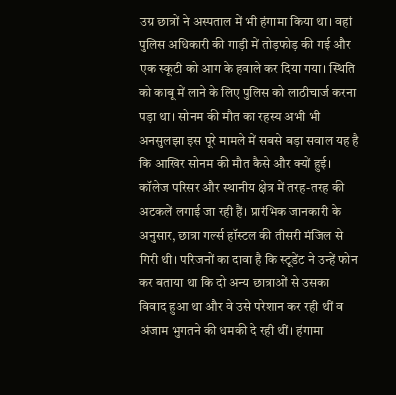उग्र छात्रों ने अस्पताल में भी हंगामा किया था। वहां पुलिस अधिकारी की गाड़ी में तोड़फोड़ की गई और एक स्कूटी को आग के हवाले कर दिया गया। स्थिति को काबू में लाने के लिए पुलिस को लाठीचार्ज करना पड़ा था। सोनम की मौत का रहस्य अभी भी अनसुलझा इस पूरे मामले में सबसे बड़ा सवाल यह है कि आखिर सोनम की मौत कैसे और क्यों हुई। कॉलेज परिसर और स्थानीय क्षेत्र में तरह-तरह की अटकलें लगाई जा रही हैं। प्रारंभिक जानकारी के अनुसार, छात्रा गर्ल्स हॉस्टल की तीसरी मंजिल से गिरी थी। परिजनों का दावा है कि स्टूडेंट ने उन्हें फोन कर बताया था कि दो अन्य छात्राओं से उसका विवाद हुआ था और वे उसे परेशान कर रही थीं व अंजाम भुगतने की धमकी दे रही थीं। हंगामा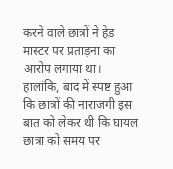करने वाले छात्रों ने हेड मास्टर पर प्रताड़ना का आरोप लगाया था। हालांकि, बाद में स्पष्ट हुआ कि छात्रों की नाराजगी इस बात को लेकर थी कि घायल छात्रा को समय पर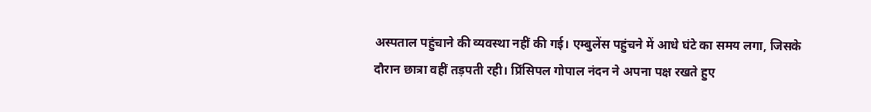अस्पताल पहुंचाने की व्यवस्था नहीं की गई। एम्बुलेंस पहुंचने में आधे घंटे का समय लगा, जिसके दौरान छात्रा वहीं तड़पती रही। प्रिंसिपल गोपाल नंदन ने अपना पक्ष रखते हुए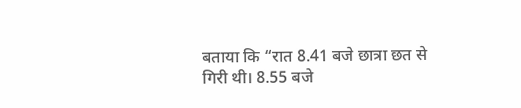बताया कि “रात 8.41 बजे छात्रा छत से गिरी थी। 8.55 बजे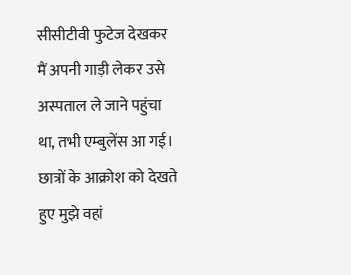सीसीटीवी फुटेज देखकर मैं अपनी गाड़ी लेकर उसे अस्पताल ले जाने पहुंचा था, तभी एम्बुलेंस आ गई। छात्रों के आक्रोश को देखते हुए मुझे वहां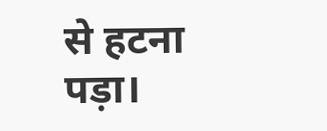से हटना पड़ा।